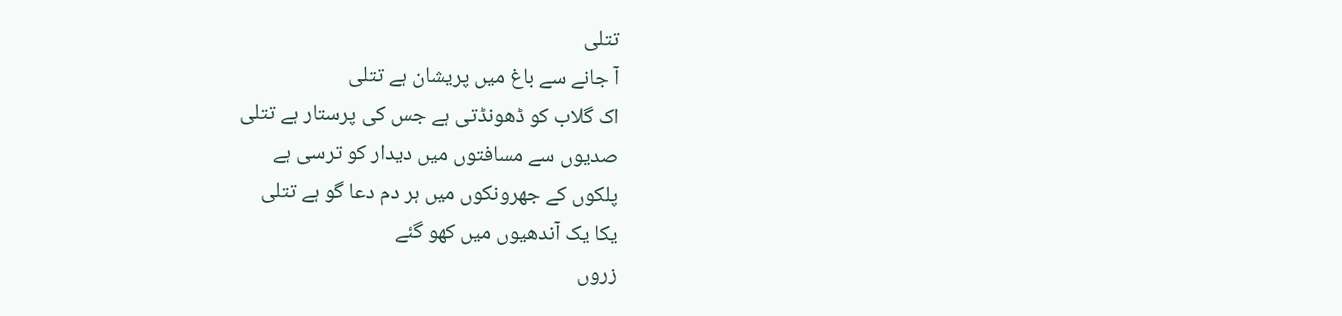تتلی
آ جانے سے باغ میں پریشان ہے تتلی
اک گلاب کو ڈھونڈتی ہے جس کی پرستار ہے تتلی
صدیوں سے مسافتوں میں دیدار کو ترسی ہے
پلکوں کے جھرونکوں میں ہر دم دعا گو ہے تتلی
یکا یک آندھیوں میں کھو گئے
زروں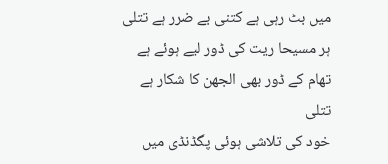میں بٹ رہی ہے کتنی بے ضرر ہے تتلی
ہر مسیحا ریت کی ڈور لیے ہوئے ہے
تھام کے ڈور بھی الجھن کا شکار ہے تتلی
خود کی تلاشی ہوئی پگڈنڈی میں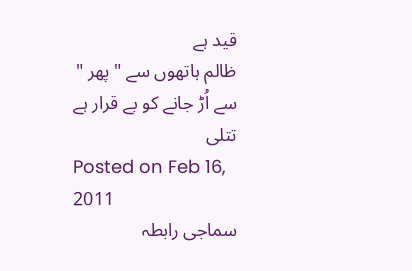قید ہے
ظالم ہاتھوں سے " پھر " سے اُڑ جانے کو بے قرار ہے تتلی
Posted on Feb 16, 2011
سماجی رابطہ